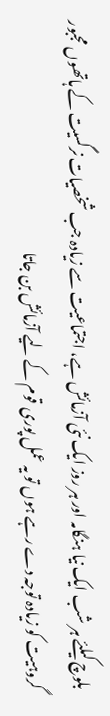بلوچ کیلئے ہر شب ایک نیا ہنگامہ اور ہر روز ایک نئی آزمائش ہے، اجتماعیت سے زیادہ جب شخصیات نرگسیت کے ہاتھوں مجبور گروہیت کو زیادہ توجہ دے رہے ہوں تو یہ عمل پوری قوم کے لیے آزمائش بن جاتا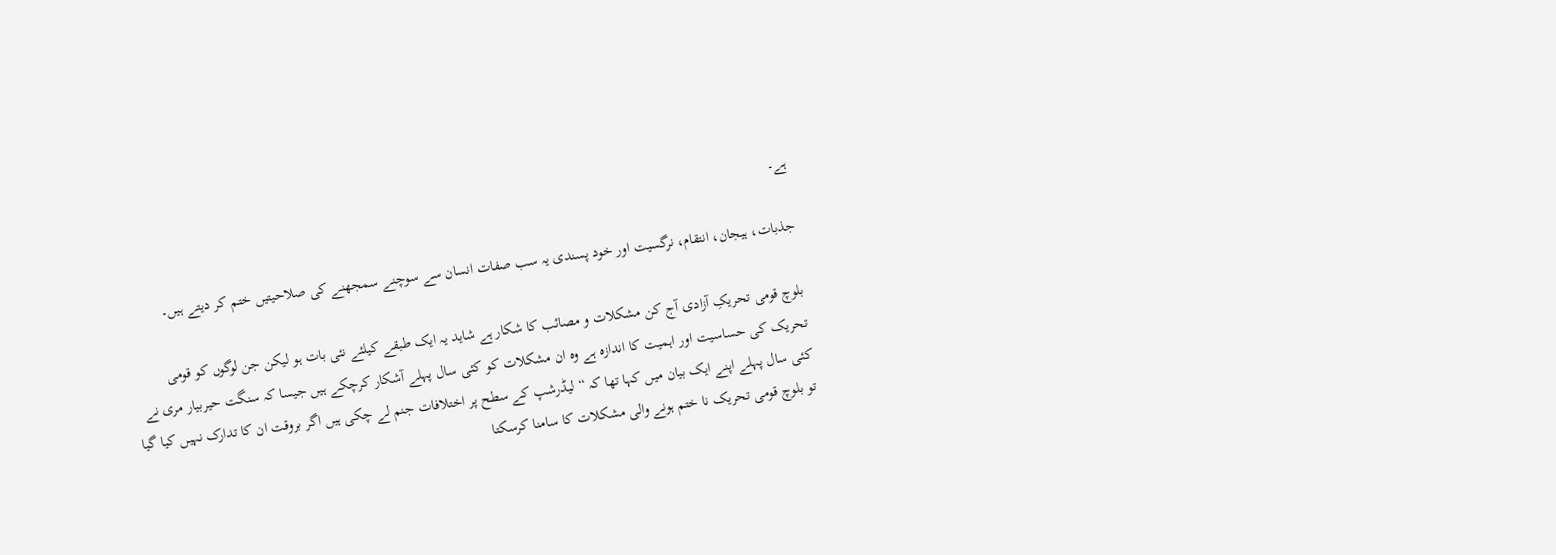ہے۔

جذبات، ہیجان، انتقام، نرگسیت اور خود پسندی یہ سب صفات انسان سے سوچنے سمجھنے کی صلاحیتیں ختم کر دیتے ہیں۔

بلوچ قومی تحریکِ آزادی آج کن مشکلات و مصائب کا شکار ہے شاید یہ ایک طبقے کیلئے نئی بات ہو لیکن جن لوگوں کو قومی تحریک کی حساسیت اور اہمیت کا اندازہ ہے وہ ان مشکلات کو کئی سال پہلے آشکار کرچکے ہیں جیسا کہ سنگت حیربیار مری نے کئی سال پہلے اپنے ایک بیان میں کہا تھا کہ “لیڈرشپ کے سطح پر اختلافات جنم لے چکی ہیں اگر بروقت ان کا تدارک نہیں کیا گیا تو بلوچ قومی تحریک نا ختم ہونے والی مشکلات کا سامنا کرسکتا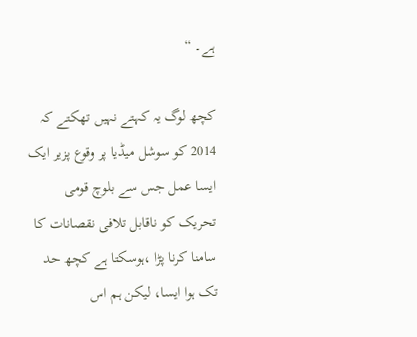ہے۔ “

کچھ لوگ یہ کہتے نہیں تھکتے کہ 2014 کو سوشل میڈیا پر وقوع پزیر ایک ایسا عمل جس سے بلوچ قومی تحریک کو ناقابل تلافی نقصانات کا سامنا کرنا پڑا ،ہوسکتا ہے کچھ حد تک ہوا ایسا، لیکن ہم اس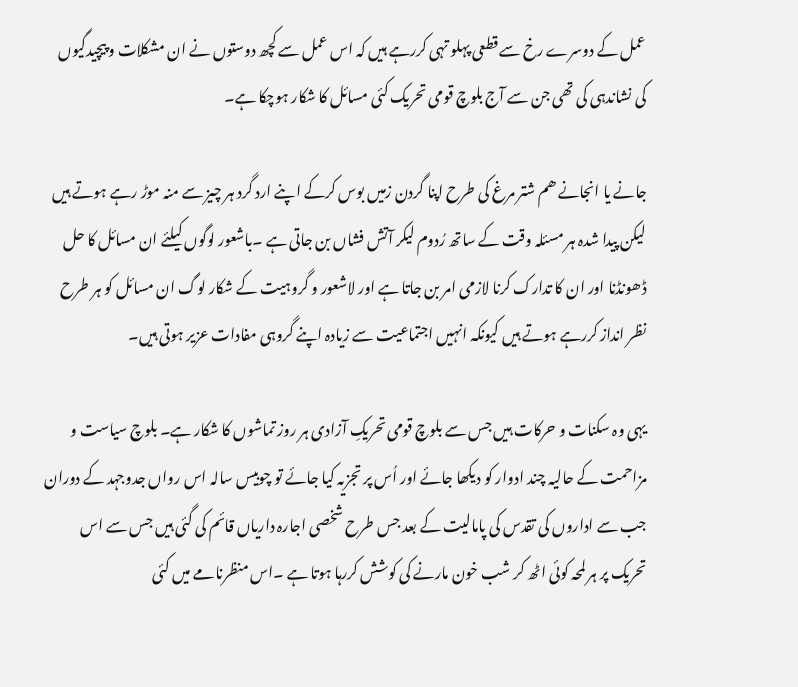عمل کے دوسرے رخ سے قطعی پہلو تہی کررہے ہیں کہ اس عمل سے کچھ دوستوں نے ان مشکلات و پیچیدگیوں کی نشاندہی کی تھی جن سے آج بلوچ قومی تحریک کئی مسائل کا شکار ہوچکا ہے۔

جانے یا انجانے ھم شتر مرغ کی طرح اپنا گردن زمیں بوس کرکے اپنے ارد گرد ہر چیز سے منہ موڑ رہے ہوتے ہیں لیکن پیدا شدہ ہر مسئلہ وقت کے ساتھ رُدوم لیکر آتش فشاں بن جاتی ہے ۔باشعور لوگوں کیلئے ان مسائل کا حل ڈھونڈنا اور ان کا تدارک کرنا لازمی امر بن جاتا ہے اور لاشعور و گروہیت کے شکار لوگ ان مسائل کو ہر طرح نظر انداز کررہے ہوتے ہیں کیونکہ انہیں اجتماعیت سے زیادہ اپنے گروہی مفادات عزیر ہوتی ہیں۔

یہی وہ سکنات و حرکات ہیں جس سے بلوچ قومی تحریکِ آزادی ہر روز تماشوں کا شکار ہے۔ بلوچ سیاست و مزاحمت کے حالیہ چند ادوار کو دیکھا جائے اور اُس پر تجزیہ کیا جائے تو چوبیس سالہ اس رواں جدوجہد کے دوران جب سے اداروں کی تقدس کی پامالیت کے بعد جس طرح شخصی اجارہ داریاں قائم کی گئی ہیں جس سے اس تحریک پر ہر لمحہ کوئی اٹھ کر شب خون مارنے کی کوشش کررہا ہوتا ہے ۔اس منظرنامے میں کئی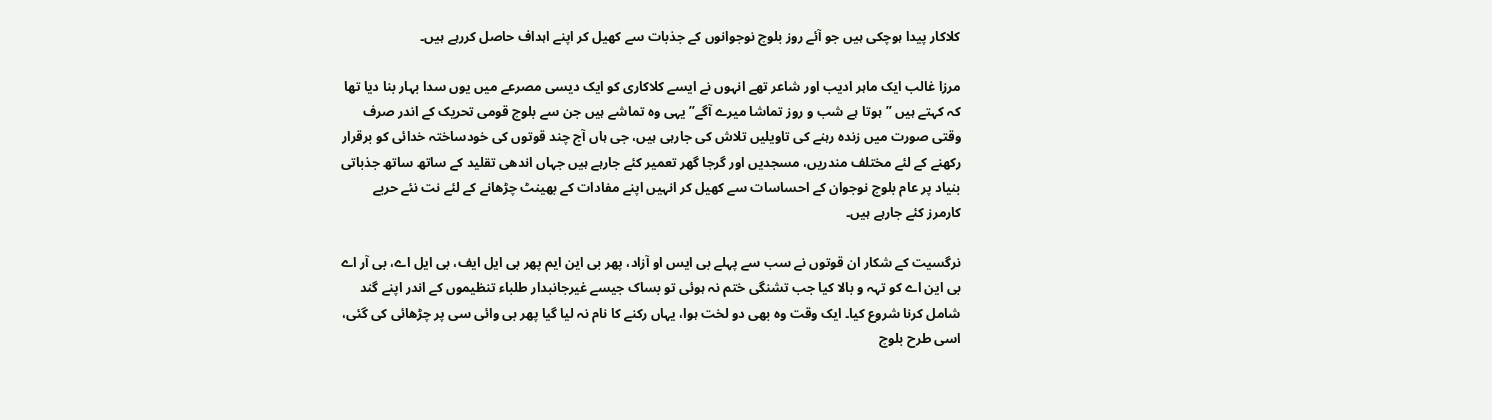کلاکار پیدا ہوچکی ہیں جو آئے روز بلوچ نوجوانوں کے جذبات سے کھیل کر اپنے اہداف حاصل کررہے ہیں۔

مرزا غالب ایک ماہر ادیب اور شاعر تھے انہوں نے ایسے کلاکاری کو ایک دیسی مصرعے میں یوں سدا بہار بنا دیا تھا کہ کہتے ہیں ”ہوتا ہے شب و روز تماشا میرے آگے” یہی وہ تماشے ہیں جن سے بلوچ قومی تحریک کے اندر صرف وقتی صورت میں زندہ رہنے کی تاویلیں تلاش کی جارہی ہیں، جی ہاں آج چند قوتوں کی خودساختہ خدائی کو برقرار رکھنے کے لئے مختلف مندریں، مسجدیں اور گرجا گھر تعمیر کئے جارہے ہیں جہاں اندھی تقلید کے ساتھ ساتھ جذباتی بنیاد پر عام بلوچ نوجوان کے احساسات سے کھیل کر انہیں اپنے مفادات کے بھینٹ چڑھانے کے لئے نت نئے حربے کارمرز کئے جارہے ہیں۔

نرگسیت کے شکار ان قوتوں نے سب سے پہلے بی ایس او آزاد، پھر بی این ایم پھر بی ایل ایف، بی ایل اے، بی آر اے بی این اے کو تہہ و بالا کیا جب تشنگی ختم نہ ہوئی تو بساک جیسے غیرجانبدار طلباء تنظیموں کے اندر اپنے گند شامل کرنا شروع کیا۔ ایک وقت وہ بھی دو لخت ہوا، یہاں رکنے کا نام نہ لیا گیا پھر بی وائی سی پر چڑھائی کی گئی، اسی طرح بلوچ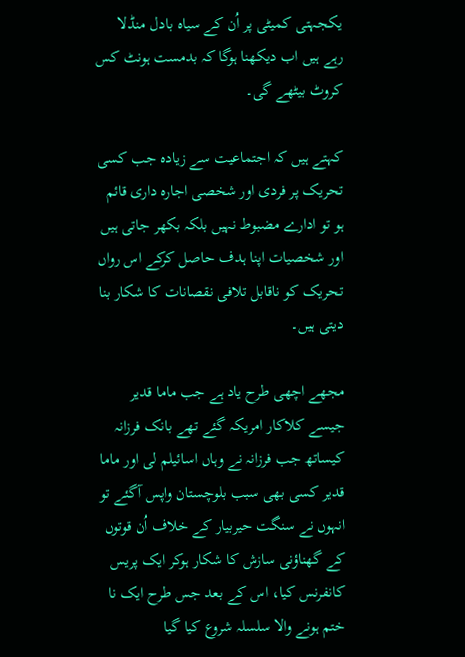یکجہتی کمیٹی پر اُن کے سیاہ بادل منڈلا رہے ہیں اب دیکھنا ہوگا کہ بدمست ہونٹ کس کروٹ بیٹھے گی۔

کہتے ہیں کہ اجتماعیت سے زیادہ جب کسی تحریک پر فردی اور شخصی اجارہ داری قائم ہو تو ادارے مضبوط نہیں بلکہ بکھر جاتی ہیں اور شخصیات اپنا ہدف حاصل کرکے اس رواں تحریک کو ناقابل تلافی نقصانات کا شکار بنا دیتی ہیں۔

مجھے اچھی طرح یاد ہے جب ماما قدیر جیسے کلاکار امریکہ گئے تھے بانک فرزانہ کیساتھ جب فرزانہ نے وہاں اسائیلم لی اور ماما قدیر کسی بھی سبب بلوچستان واپس آگئے تو انہوں نے سنگت حیربیار کے خلاف اُن قوتوں کے گھناؤنی سازش کا شکار ہوکر ایک پریس کانفرنس کیا، اس کے بعد جس طرح ایک نا ختم ہونے والا سلسلہ شروع کیا گیا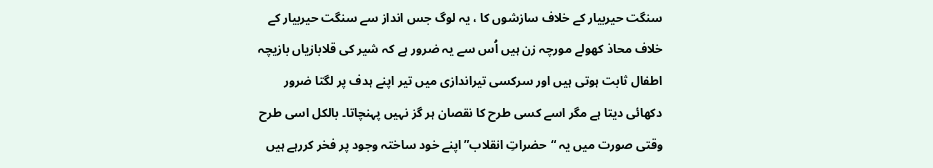سنگت حیربیار کے خلاف سازشوں کا ، یہ لوگ جس انداز سے سنگت حیربیار کے خلاف محاذ کھولے مورچہ زن ہیں اُس سے یہ ضرور ہے کہ شیر کی قلابازیاں بازیچہ اطفال ثابت ہوتی ہیں اور سرکسی تیراندازی میں تیر اپنے ہدف پر لگتا ضرور دکھائی دیتا ہے مگر اسے کسی طرح کا نقصان ہر گز نہیں پہنچاتا۔ بالکل اسی طرح وقتی صورت میں یہ “حضراتِ انقلاب” اپنے خود ساختہ وجود پر فخر کررہے ہیں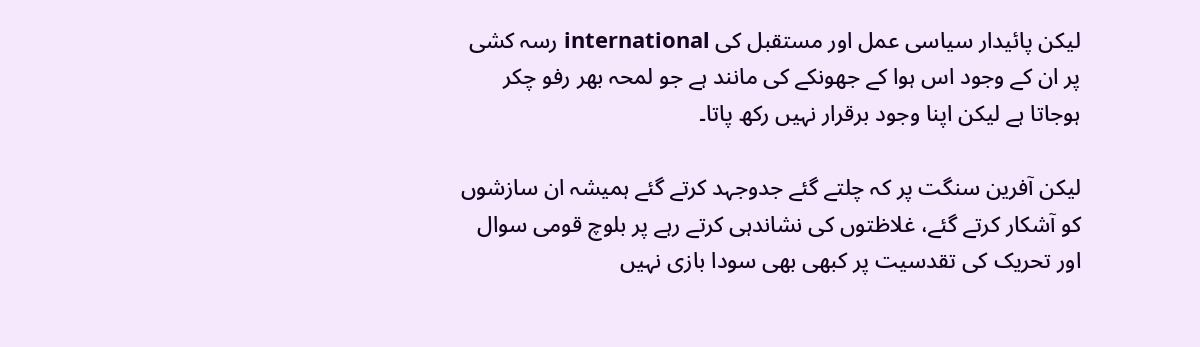لیکن پائیدار سیاسی عمل اور مستقبل کی international رسہ کشی پر ان کے وجود اس ہوا کے جھونکے کی مانند ہے جو لمحہ بھر رفو چکر ہوجاتا ہے لیکن اپنا وجود برقرار نہیں رکھ پاتا۔

لیکن آفرین سنگت پر کہ چلتے گئے جدوجہد کرتے گئے ہمیشہ ان سازشوں کو آشکار کرتے گئے، غلاظتوں کی نشاندہی کرتے رہے پر بلوچ قومی سوال اور تحریک کی تقدسیت پر کبھی بھی سودا بازی نہیں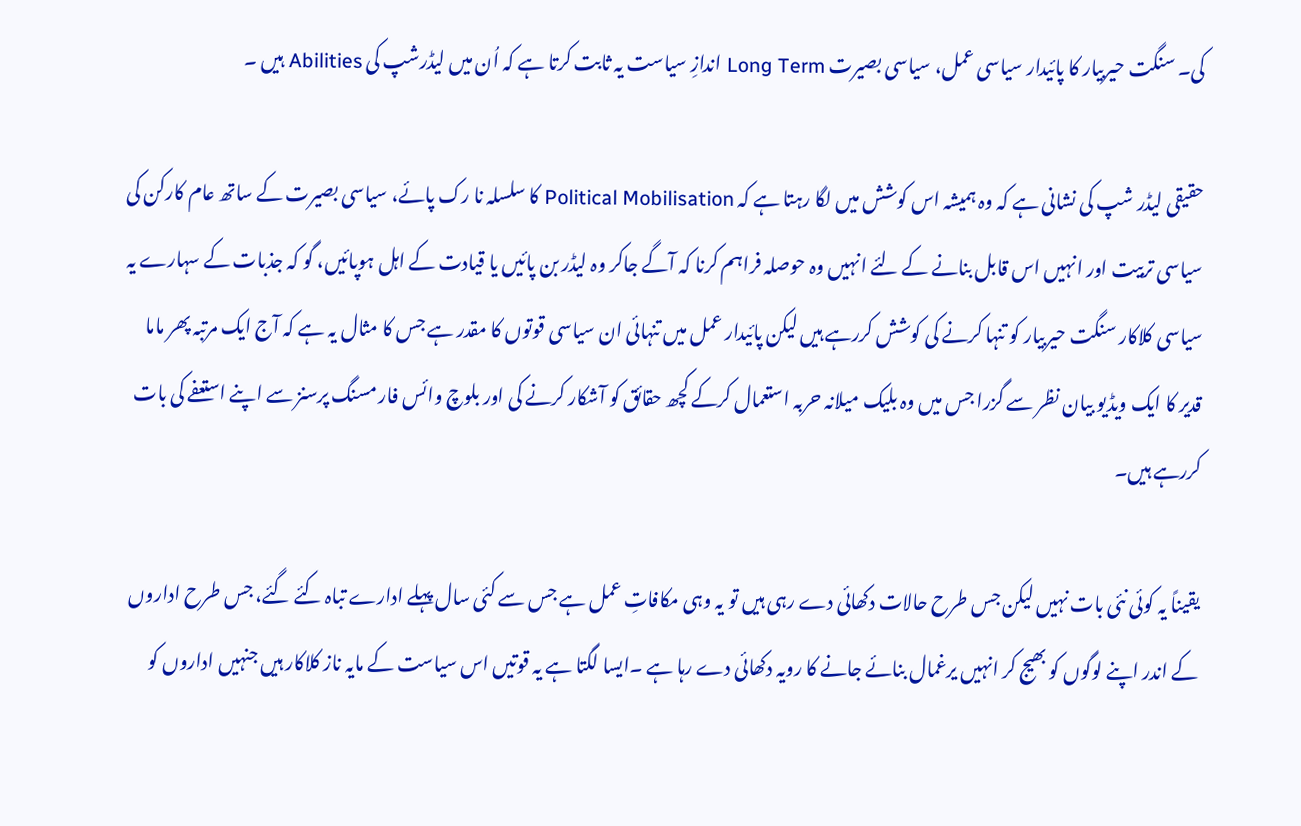کی۔ سنگت حیربیار کا پائیدار سیاسی عمل، سیاسی بصیرت Long Term اندازِ سیاست یہ ثابت کرتا ہے کہ اُن میں لیڈرشپ کی Abilities ہیں ۔

حقیقی لیڈر شپ کی نشانی ہے کہ وہ ہمیشہ اس کوشش میں لگا رہتا ہے کہ Political Mobilisation کا سلسلہ نا رک پائے، سیاسی بصیرت کے ساتھ عام کارکن کی سیاسی تربیت اور انہیں اس قابل بنانے کے لئے انہیں وہ حوصلہ فراہم کرنا کہ آگے جاکر وہ لیڈر بن پائیں یا قیادت کے اہل ہوپائیں، گو کہ جذبات کے سہارے یہ سیاسی کلاکار سنگت حیربیار کو تنہا کرنے کی کوشش کررہے ہیں لیکن پائیدار عمل میں تنہائی ان سیاسی قوتوں کا مقدر ہے جس کا مثال یہ ہے کہ آج ایک مرتبہ پھر ماما قدیر کا ایک ویڈیو بیان نظر سے گزرا جس میں وہ بلیک میلانہ حربہ استعمال کرکے کچھ حقائق کو آشکار کرنے کی اور بلوچ وائس فار مسنگ پرسنز سے اپنے استعفے کی بات کررہے ہیں۔

یقیناً یہ کوئی نئی بات نہیں لیکن جس طرح حالات دکھائی دے رہی ہیں تو یہ وہی مکافاتِ عمل ہے جس سے کئی سال پہلے ادارے تباہ کئے گئے، جس طرح اداروں کے اندر اپنے لوگوں کو بھیج کر انہیں یرغمال بنائے جانے کا رویہ دکھائی دے رہا ہے ۔ایسا لگتا ہے یہ قوتیں اس سیاست کے مایہ ناز کلاکار ہیں جنہیں اداروں کو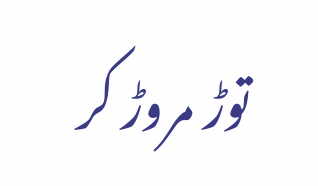توڑ مروڑ کر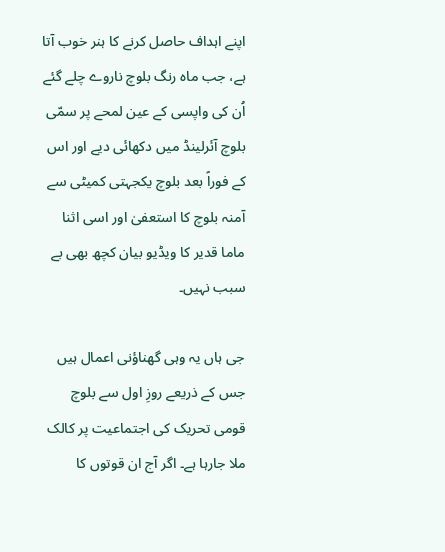اپنے اہداف حاصل کرنے کا ہنر خوب آتا ہے، جب ماہ رنگ بلوچ ناروے چلے گئے اُن کی واپسی کے عین لمحے پر سمّی بلوچ آئرلینڈ میں دکھائی دیے اور اس کے فوراً بعد بلوچ یکجہتی کمیٹی سے آمنہ بلوچ کا استعفیٰ اور اسی اثنا ماما قدیر کا ویڈیو بیان کچھ بھی بے سبب نہیں۔

جی ہاں یہ وہی گھناؤنی اعمال ہیں جس کے ذریعے روزِ اول سے بلوچ قومی تحریک کی اجتماعیت پر کالک ملا جارہا ہے۔ اگر آج ان قوتوں کا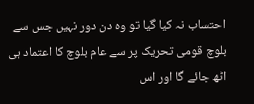احتساب نہ کیا گیا تو وہ دن دور نہیں جس سے بلوچ قومی تحریک پر سے عام بلوچ کا اعتماد ہی اٹھ جائے گا اور اس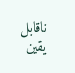ناقابل یقین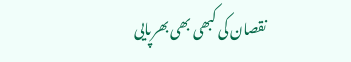نقصان کی کبھی بھی بھرپایی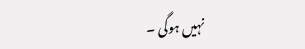نہیں ہوگی ۔